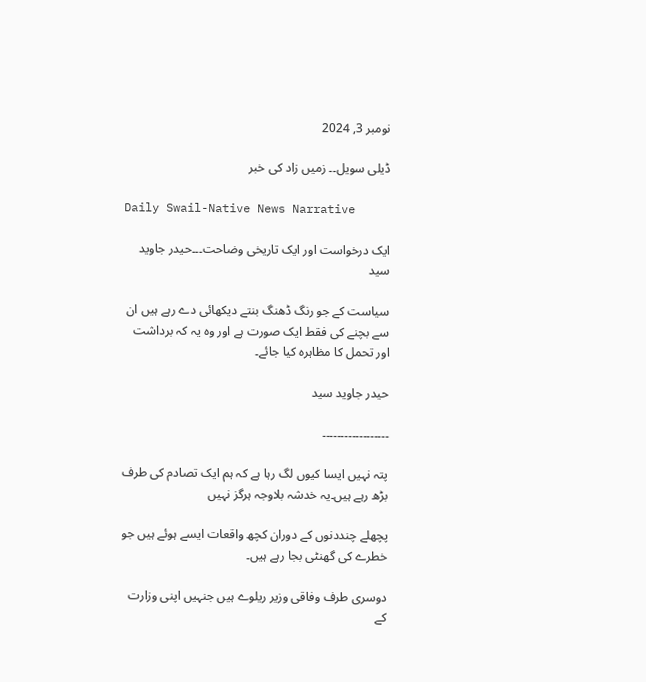نومبر 3, 2024

ڈیلی سویل۔۔ زمیں زاد کی خبر

Daily Swail-Native News Narrative

ایک درخواست اور ایک تاریخی وضاحت۔۔۔حیدر جاوید سید

سیاست کے جو رنگ ڈھنگ بنتے دیکھائی دے رہے ہیں ان سے بچنے کی فقط ایک صورت ہے اور وہ یہ کہ برداشت اور تحمل کا مظاہرہ کیا جائے۔

حیدر جاوید سید

۔۔۔۔۔۔۔۔۔۔۔۔۔۔۔۔۔۔

پتہ نہیں ایسا کیوں لگ رہا ہے کہ ہم ایک تصادم کی طرف بڑھ رہے ہیں۔یہ خدشہ بلاوجہ ہرگز نہیں

پچھلے چنددنوں کے دوران کچھ واقعات ایسے ہوئے ہیں جو خطرے کی گھنٹی بجا رہے ہیں۔

دوسری طرف وفاقی وزیر ریلوے ہیں جنہیں اپنی وزارت کے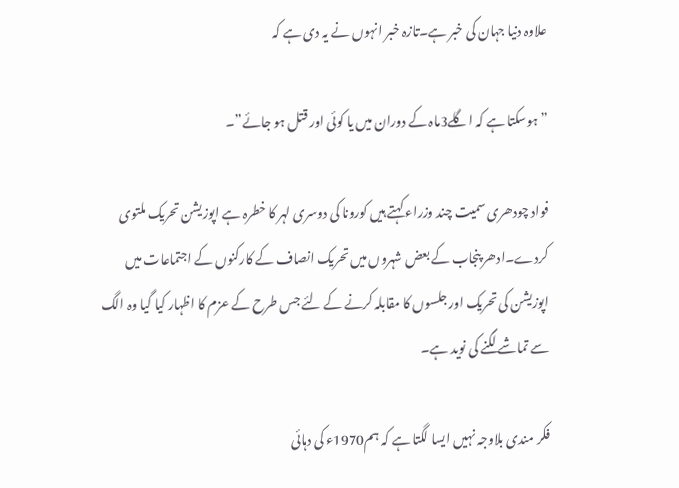علاوہ دنیا جہان کی خبر ہے۔تازہ خبر انہوں نے یہ دی ہے کہ

”ہوسکتا ہے کہ اگلے3ماہ کے دوران میں یا کوئی اور قتل ہو جائے”۔

فواد چودھری سمیت چند وزراء کہتے ہیں کورونا کی دوسری لہر کا خطرہ ہے اپوزیشن تحریک ملتوی کردے۔ادھر پنجاب کے بعض شہروں میں تحریک انصاف کے کارکنوں کے اجتماعات میں اپوزیشن کی تحریک اور جلسوں کا مقابلہ کرنے کے لئے جس طرح کے عزم کا اظہار کیا گیا وہ الگ سے تماشے لگنے کی نوید ہے۔

فکر مندی بلاوجہ نہیں ایسا لگتا ہے کہ ہم1970ء کی دہائی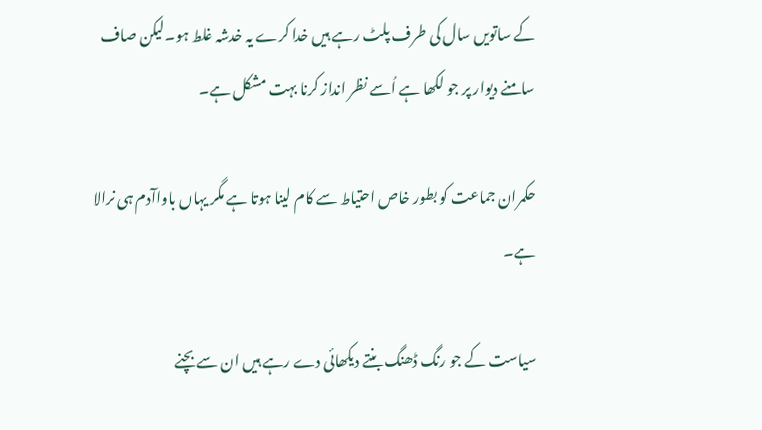کے ساتویں سال کی طرف پلٹ رہے ہیں خدا کرے یہ خدشہ غلط ہو۔لیکن صاف سامنے دیوار پر جو لکھا ہے اُسے نظر انداز کرنا بہت مشکل ہے۔

حکمران جماعت کو بطور خاص احتیاط سے کام لینا ہوتا ہے مگر یہاں باواآدم ہی نرالا ہے۔

سیاست کے جو رنگ ڈھنگ بنتے دیکھائی دے رہے ہیں ان سے بچنے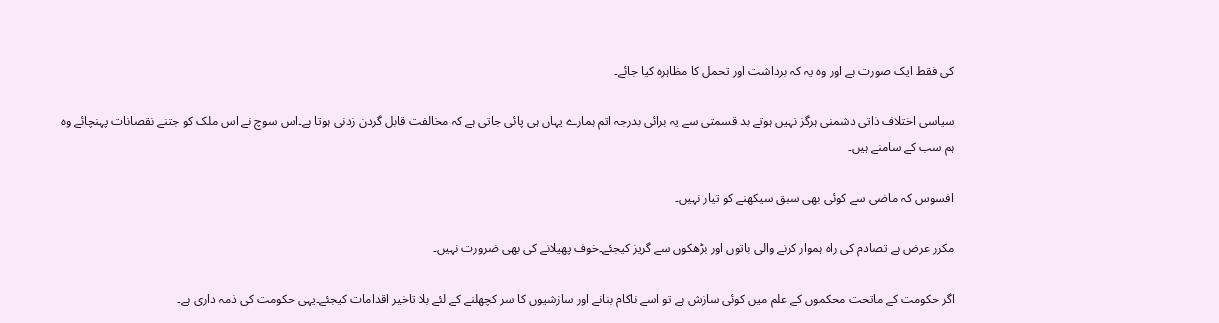کی فقط ایک صورت ہے اور وہ یہ کہ برداشت اور تحمل کا مظاہرہ کیا جائے۔

سیاسی اختلاف ذاتی دشمنی ہرگز نہیں ہوتے بد قسمتی سے یہ برائی بدرجہ اتم ہمارے یہاں ہی پائی جاتی ہے کہ مخالفت قابل گردن زدنی ہوتا ہے۔اس سوچ نے اس ملک کو جتنے نقصانات پہنچائے وہ ہم سب کے سامنے ہیں۔

افسوس کہ ماضی سے کوئی بھی سبق سیکھنے کو تیار نہیں۔

مکرر عرض ہے تصادم کی راہ ہموار کرنے والی باتوں اور بڑھکوں سے گریز کیجئے۔خوف پھیلانے کی بھی ضرورت نہیں۔

اگر حکومت کے ماتحت محکموں کے علم میں کوئی سازش ہے تو اسے ناکام بنانے اور سازشیوں کا سر کچھلنے کے لئے بلا تاخیر اقدامات کیجئے۔یہی حکومت کی ذمہ داری ہے۔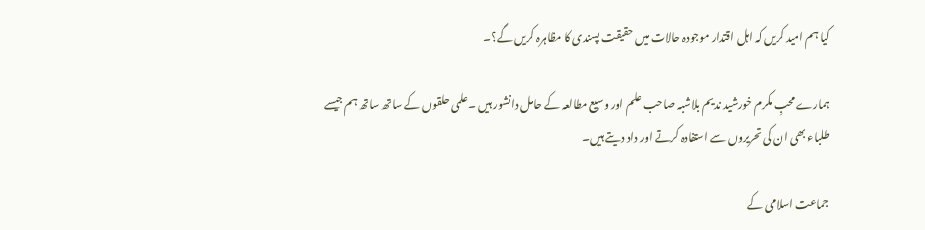کیا ہم امید کریں کہ اہل اقتدار موجودہ حالات میں حقیقت پسندی کا مظاہرہ کریں گے؟۔

ہمارے محبِ مکرم خورشید ندیم بلاشبہ صاحب علم اور وسیع مطالعہ کے حامل دانشور ہیں ۔علمی حلقوں کے ساتھ ساتھ ہم جیسے طلباء بھی ان کی تحریروں سے استفادہ کرتے اور داد دیتے ہیں۔

جماعت اسلامی کے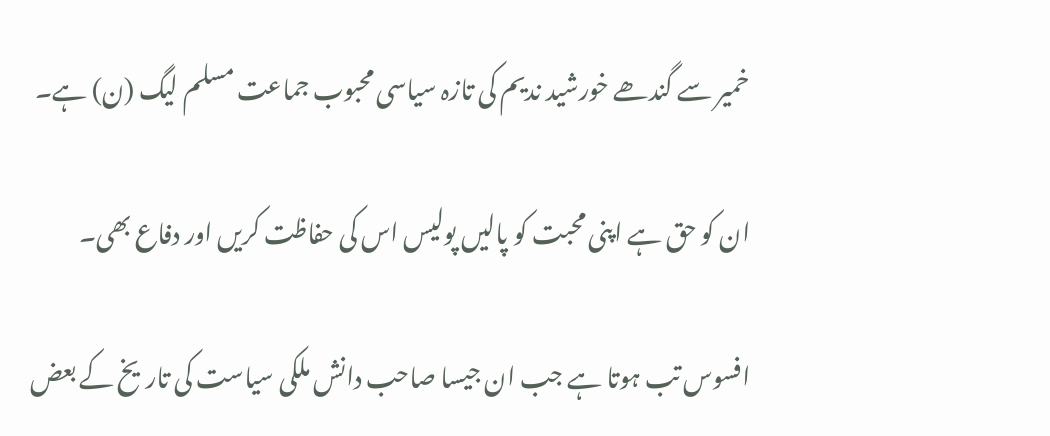خمیر سے گندھے خورشید ندیم کی تازہ سیاسی محبوب جماعت مسلم لیگ (ن) ہے۔

ان کو حق ہے اپنی محبت کو پالیں پولیس اس کی حفاظت کریں اور دفاع بھی۔

افسوس تب ہوتا ہے جب ان جیسا صاحب دانش ملکی سیاست کی تاریخ کے بعض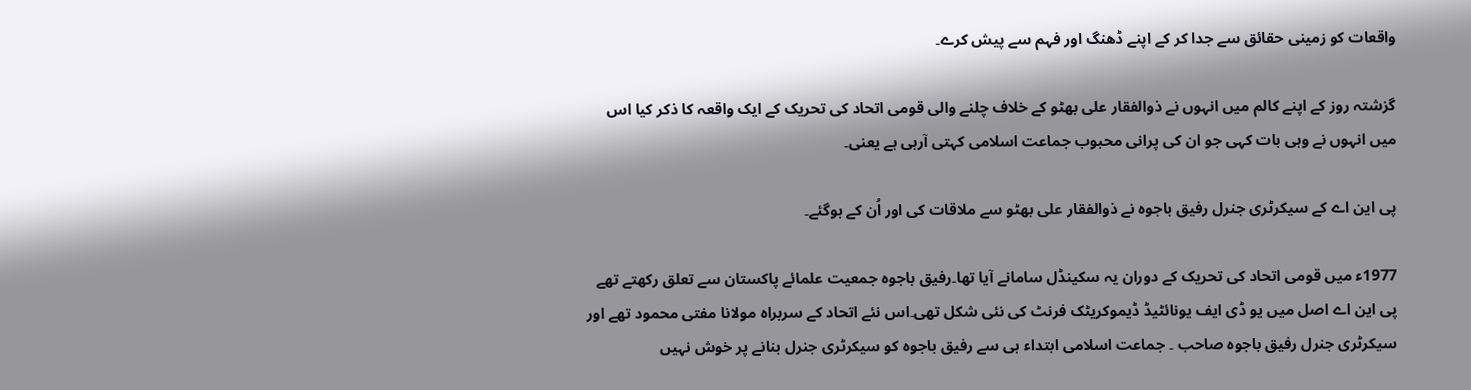واقعات کو زمینی حقائق سے جدا کر کے اپنے ڈھنگ اور فہم سے پیش کرے۔

گزشتہ روز کے اپنے کالم میں انہوں نے ذوالفقار علی بھٹو کے خلاف چلنے والی قومی اتحاد کی تحریک کے ایک واقعہ کا ذکر کیا اس میں انہوں نے وہی بات کہی جو ان کی پرانی محبوب جماعت اسلامی کہتی آرہی ہے یعنی۔

پی این اے کے سیکرٹری جنرل رفیق باجوہ نے ذوالفقار علی بھٹو سے ملاقات کی اور اُن کے ہوگئے۔

1977ء میں قومی اتحاد کی تحریک کے دوران یہ سکینڈل سامانے آیا تھا۔رفیق باجوہ جمعیت علمائے پاکستان سے تعلق رکھتے تھے پی این اے اصل میں یو ڈی ایف یونائٹیڈ ڈیموکریٹک فرنٹ کی نئی شکل تھی۔اس نئے اتحاد کے سربراہ مولانا مفتی محمود تھے اور سیکرٹری جنرل رفیق باجوہ صاحب ۔ جماعت اسلامی ابتداء ہی سے رفیق باجوہ کو سیکرٹری جنرل بنانے پر خوش نہیں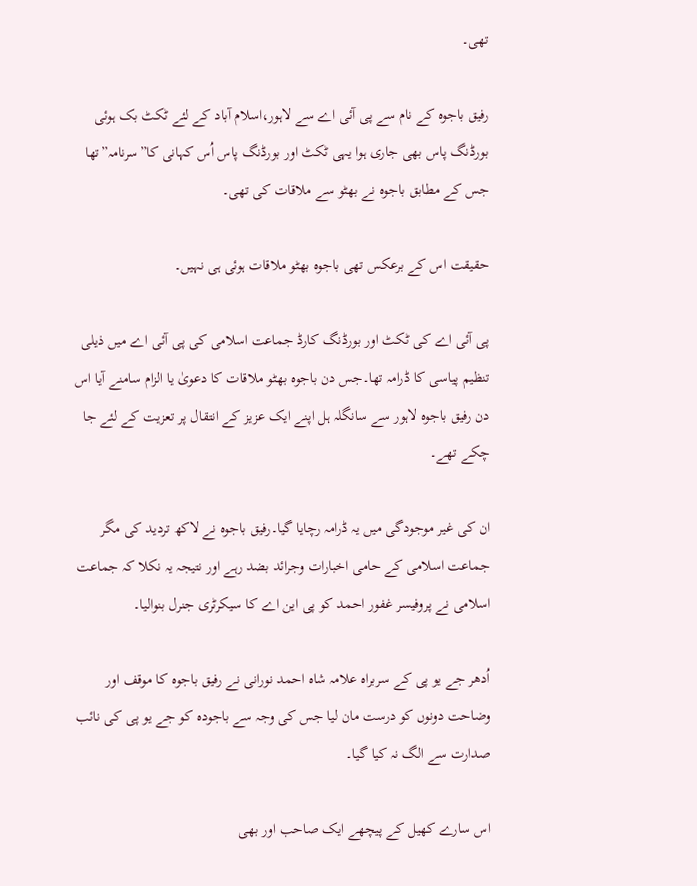تھی۔

رفیق باجوہ کے نام سے پی آئی اے سے لاہور،اسلام آباد کے لئے ٹکٹ بک ہوئی بورڈنگ پاس بھی جاری ہوا یہی ٹکٹ اور بورڈنگ پاس اُس کہانی کا”سرنامہ”تھا جس کے مطابق باجوہ نے بھٹو سے ملاقات کی تھی۔

حقیقت اس کے برعکس تھی باجوہ بھٹو ملاقات ہوئی ہی نہیں۔

پی آئی اے کی ٹکٹ اور بورڈنگ کارڈ جماعت اسلامی کی پی آئی اے میں ذیلی تنظیم پیاسی کا ڈرامہ تھا۔جس دن باجوہ بھٹو ملاقات کا دعویٰ یا الزام سامنے آیا اس دن رفیق باجوہ لاہور سے سانگلہ ہل اپنے ایک عزیز کے انتقال پر تعزیت کے لئے جا چکے تھے۔

ان کی غیر موجودگی میں یہ ڈرامہ رچایا گیا۔رفیق باجوہ نے لاکھ تردید کی مگر جماعت اسلامی کے حامی اخبارات وجرائد بضد رہے اور نتیجہ یہ نکلا کہ جماعت اسلامی نے پروفیسر غفور احمد کو پی این اے کا سیکرٹری جنرل بنوالیا۔

اُدھر جے یو پی کے سربراہ علامہ شاہ احمد نورانی نے رفیق باجوہ کا موقف اور وضاحت دونوں کو درست مان لیا جس کی وجہ سے باجودہ کو جے یو پی کی نائب صدارت سے الگ نہ کیا گیا۔

اس سارے کھیل کے پیچھے ایک صاحب اور بھی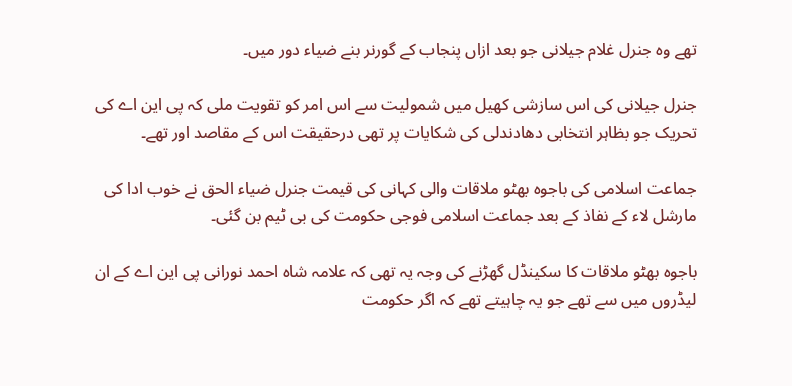تھے وہ جنرل غلام جیلانی جو بعد ازاں پنجاب کے گورنر بنے ضیاء دور میں۔

جنرل جیلانی کی اس سازشی کھیل میں شمولیت سے اس امر کو تقویت ملی کہ پی این اے کی تحریک جو بظاہر انتخابی دھادندلی کی شکایات پر تھی درحقیقت اس کے مقاصد اور تھے۔

جماعت اسلامی کی باجوہ بھٹو ملاقات والی کہانی کی قیمت جنرل ضیاء الحق نے خوب ادا کی مارشل لاء کے نفاذ کے بعد جماعت اسلامی فوجی حکومت کی بی ٹیم بن گئی۔

باجوہ بھٹو ملاقات کا سکینڈل گھڑنے کی وجہ یہ تھی کہ علامہ شاہ احمد نورانی پی این اے کے ان لیڈروں میں سے تھے جو یہ چاہیتے تھے کہ اگر حکومت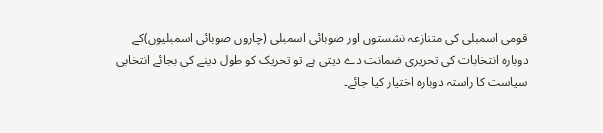قومی اسمبلی کی متنازعہ نشستوں اور صوبائی اسمبلی (چاروں صوبائی اسمبلیوں)کے دوبارہ انتخابات کی تحریری ضمانت دے دیتی ہے تو تحریک کو طول دینے کی بجائے انتخابی سیاست کا راستہ دوبارہ اختیار کیا جائے۔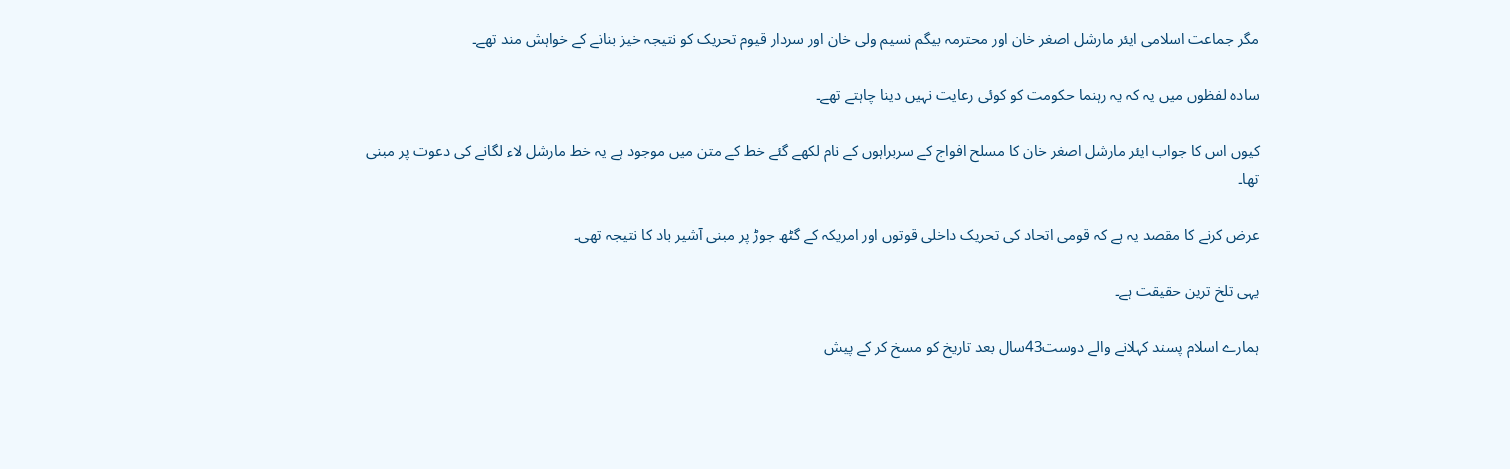مگر جماعت اسلامی ایئر مارشل اصغر خان اور محترمہ بیگم نسیم ولی خان اور سردار قیوم تحریک کو نتیجہ خیز بنانے کے خواہش مند تھے۔

سادہ لفظوں میں یہ کہ یہ رہنما حکومت کو کوئی رعایت نہیں دینا چاہتے تھے۔

کیوں اس کا جواب ایئر مارشل اصغر خان کا مسلح افواج کے سربراہوں کے نام لکھے گئے خط کے متن میں موجود ہے یہ خط مارشل لاء لگانے کی دعوت پر مبنی تھا۔

عرض کرنے کا مقصد یہ ہے کہ قومی اتحاد کی تحریک داخلی قوتوں اور امریکہ کے گٹھ جوڑ پر مبنی آشیر باد کا نتیجہ تھی۔

یہی تلخ ترین حقیقت ہے۔

ہمارے اسلام پسند کہلانے والے دوست43سال بعد تاریخ کو مسخ کر کے پیش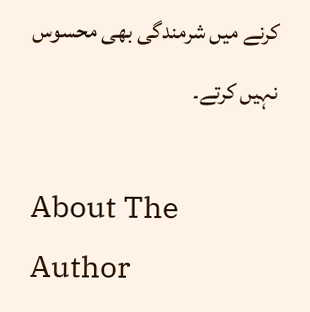کرنے میں شرمندگی بھی محسوس نہیں کرتے۔

About The Author